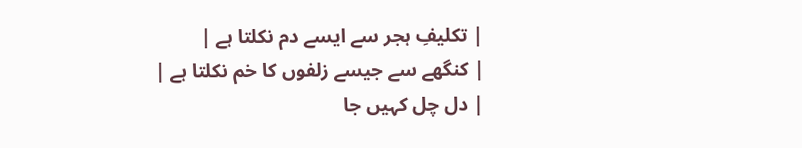| تکلیفِ ہجر سے ایسے دم نکلتا ہے |
| کنگھے سے جیسے زلفوں کا خم نکلتا ہے |
| دل چل کہیں جا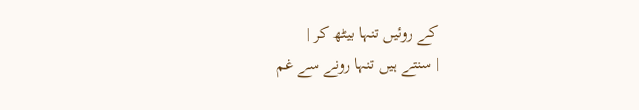کے روئیں تنہا بیٹھ کر |
| سنتے ہیں تنہا رونے سے غم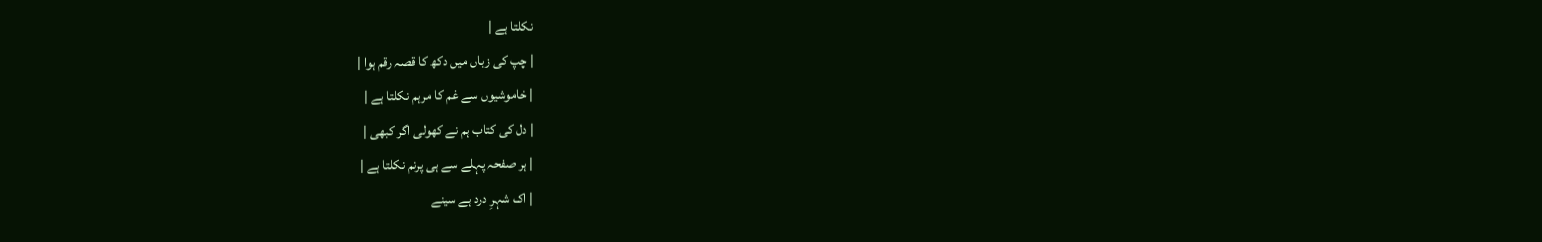نکلتا ہے |
| چپ کی زباں میں دکھ کا قصہ رقم ہوا |
| خاموشیوں سے غم کا مرہم نکلتا ہے |
| دل کی کتاب ہم نے کھولی اگر کبھی |
| ہر صفحہ پہلے سے ہی پرنم نکلتا ہے |
| اک شہرِ درد ہے سینے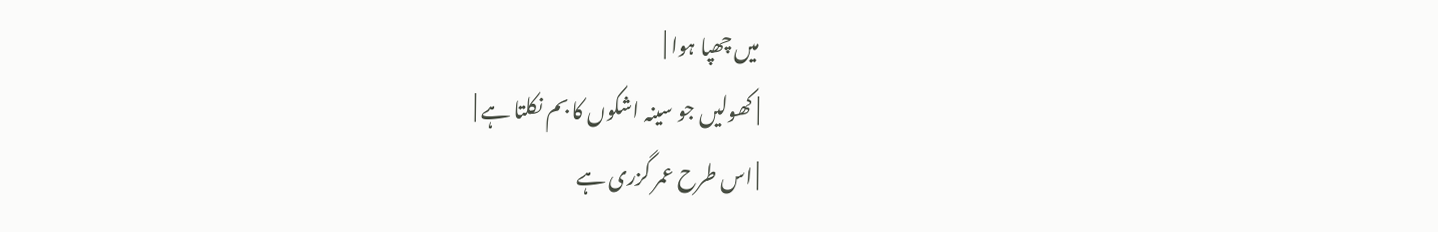میں چھپا ہوا |
| کھولیں جو سینہ اشکوں کا بم نکلتا ہے |
| اس طرح عمر گزری ہے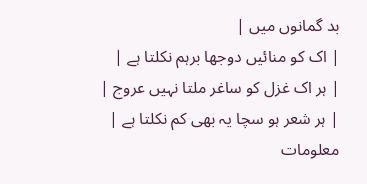بد گمانوں میں |
| اک کو منائیں دوجھا برہم نکلتا ہے |
| ہر اک غزل کو ساغر ملتا نہیں عروج |
| ہر شعر ہو سچا یہ بھی کم نکلتا ہے |
معلومات